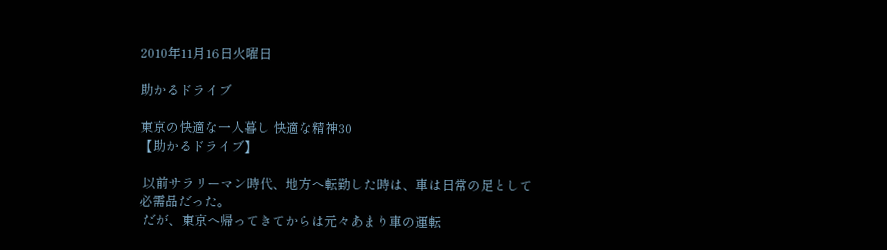2010年11月16日火曜日

助かるドライブ

東京の快適な一人暮し 快適な精神30
【助かるドライブ】

 以前サラリーマン時代、地方へ転勤した時は、車は日常の足として必需品だった。
 だが、東京へ帰ってきてからは元々あまり車の運転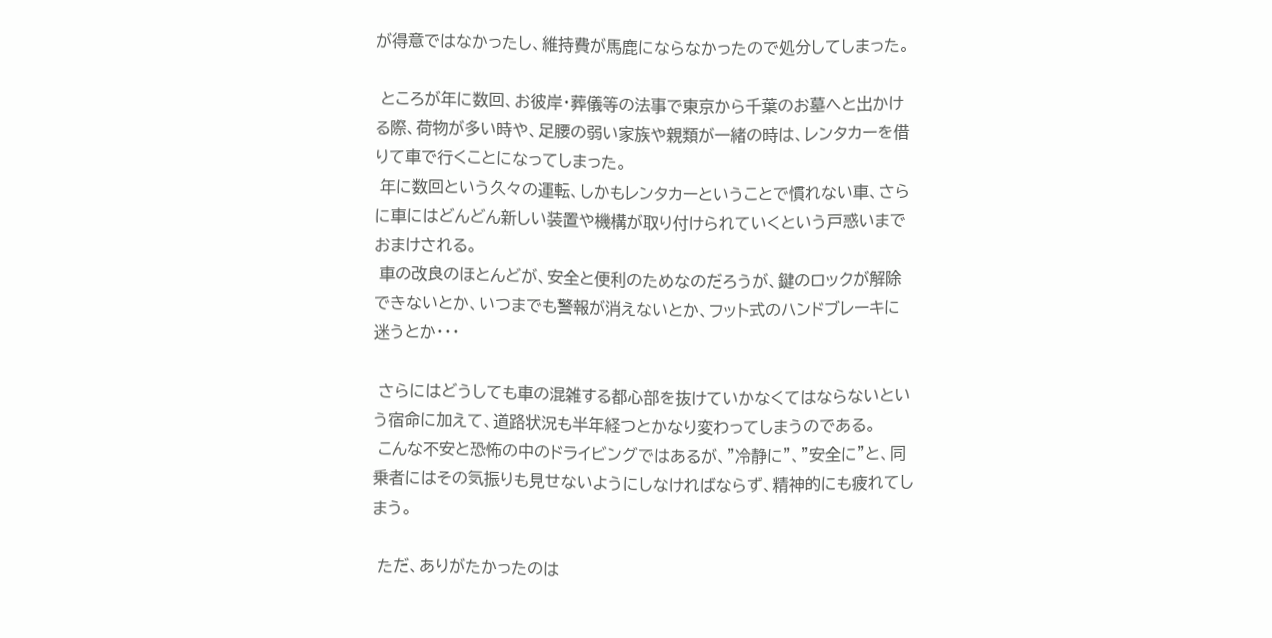が得意ではなかったし、維持費が馬鹿にならなかったので処分してしまった。

 ところが年に数回、お彼岸・葬儀等の法事で東京から千葉のお墓へと出かける際、荷物が多い時や、足腰の弱い家族や親類が一緒の時は、レンタカーを借りて車で行くことになってしまった。
 年に数回という久々の運転、しかもレンタカーということで慣れない車、さらに車にはどんどん新しい装置や機構が取り付けられていくという戸惑いまでおまけされる。
 車の改良のほとんどが、安全と便利のためなのだろうが、鍵のロックが解除できないとか、いつまでも警報が消えないとか、フット式のハンドブレーキに迷うとか・・・

 さらにはどうしても車の混雑する都心部を抜けていかなくてはならないという宿命に加えて、道路状況も半年経つとかなり変わってしまうのである。
 こんな不安と恐怖の中のドライビングではあるが、”冷静に”、”安全に”と、同乗者にはその気振りも見せないようにしなければならず、精神的にも疲れてしまう。

 ただ、ありがたかったのは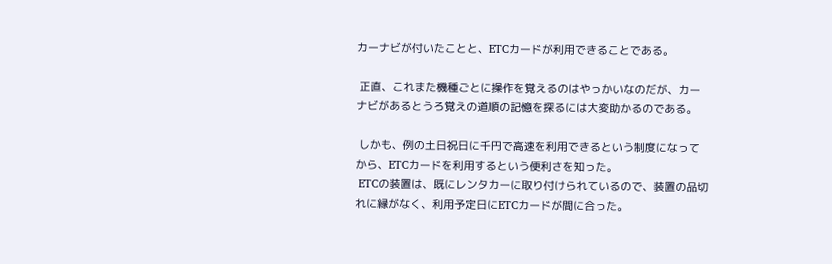カーナビが付いたことと、ETCカードが利用できることである。

 正直、これまた機種ごとに操作を覚えるのはやっかいなのだが、カーナビがあるとうろ覚えの道順の記憶を探るには大変助かるのである。

 しかも、例の土日祝日に千円で高速を利用できるという制度になってから、ETCカードを利用するという便利さを知った。
 ETCの装置は、既にレンタカーに取り付けられているので、装置の品切れに縁がなく、利用予定日にETCカードが間に合った。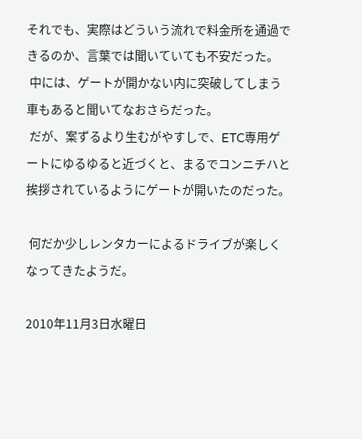それでも、実際はどういう流れで料金所を通過できるのか、言葉では聞いていても不安だった。
 中には、ゲートが開かない内に突破してしまう車もあると聞いてなおさらだった。
 だが、案ずるより生むがやすしで、ETC専用ゲートにゆるゆると近づくと、まるでコンニチハと挨拶されているようにゲートが開いたのだった。

 何だか少しレンタカーによるドライブが楽しくなってきたようだ。

2010年11月3日水曜日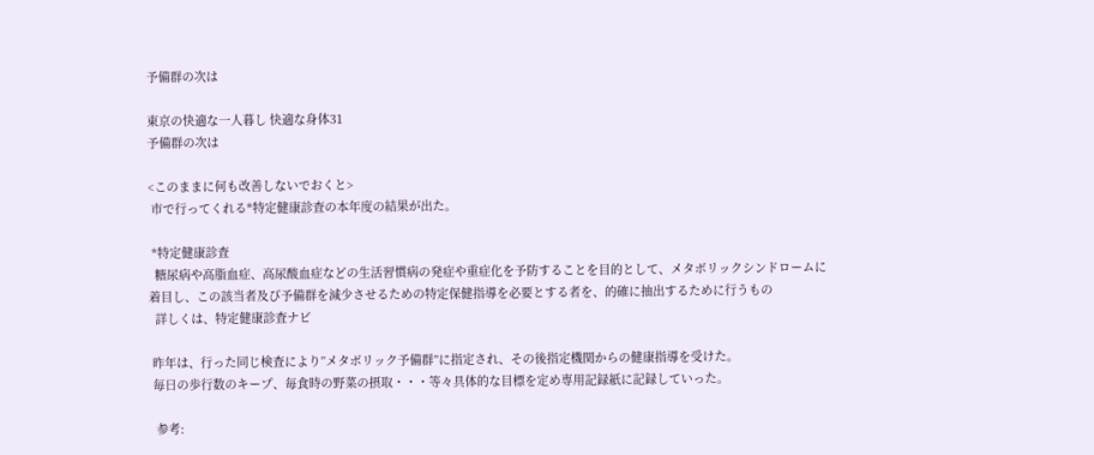予備群の次は

東京の快適な一人暮し 快適な身体31
予備群の次は

<このままに何も改善しないでおくと>
 市で行ってくれる*特定健康診査の本年度の結果が出た。

 *特定健康診査
  糖尿病や高脂血症、高尿酸血症などの生活習慣病の発症や重症化を予防することを目的として、メタボリックシンドロームに着目し、この該当者及び予備群を減少させるための特定保健指導を必要とする者を、的確に抽出するために行うもの
  詳しくは、特定健康診査ナビ

 昨年は、行った同じ検査により”メタボリック予備群”に指定され、その後指定機関からの健康指導を受けた。
 毎日の歩行数のキープ、毎食時の野菜の摂取・・・等々具体的な目標を定め専用記録紙に記録していった。

  参考: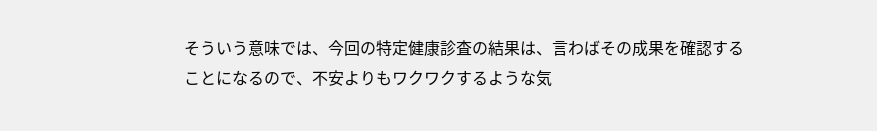そういう意味では、今回の特定健康診査の結果は、言わばその成果を確認することになるので、不安よりもワクワクするような気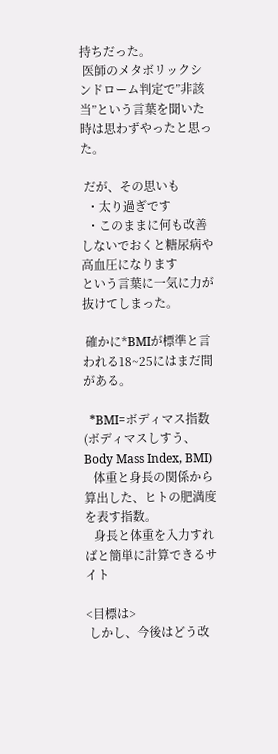持ちだった。
 医師のメタボリックシンドローム判定で”非該当”という言葉を聞いた時は思わずやったと思った。

 だが、その思いも
  ・太り過ぎです
  ・このままに何も改善しないでおくと糖尿病や高血圧になります
という言葉に一気に力が抜けてしまった。

 確かに*BMIが標準と言われる18~25にはまだ間がある。

  *BMI=ボディマス指数(ボディマスしすう、Body Mass Index, BMI)
   体重と身長の関係から算出した、ヒトの肥満度を表す指数。
   身長と体重を入力すればと簡単に計算できるサイト

<目標は>
 しかし、今後はどう改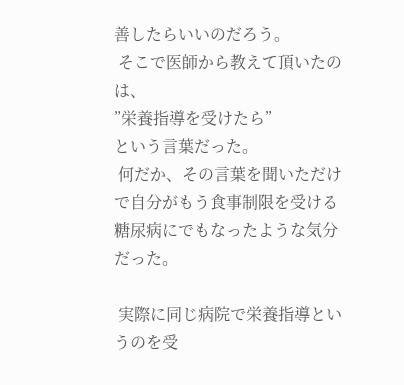善したらいいのだろう。
 そこで医師から教えて頂いたのは、
”栄養指導を受けたら”
という言葉だった。
 何だか、その言葉を聞いただけで自分がもう食事制限を受ける糖尿病にでもなったような気分だった。

 実際に同じ病院で栄養指導というのを受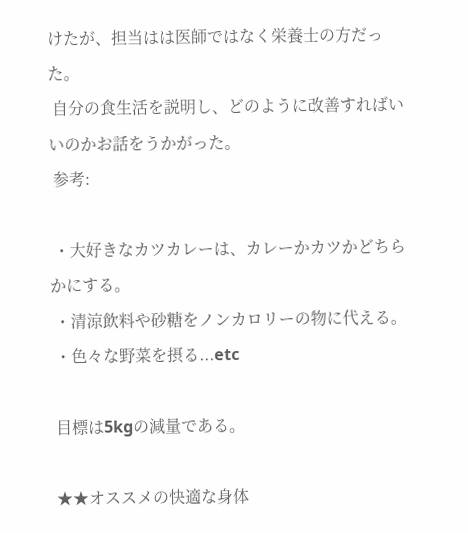けたが、担当はは医師ではなく栄養士の方だった。
 自分の食生活を説明し、どのように改善すればいいのかお話をうかがった。
 参考:

 ・大好きなカツカレーは、カレーかカツかどちらかにする。
 ・清涼飲料や砂糖をノンカロリーの物に代える。
 ・色々な野菜を摂る...etc

 目標は5kgの減量である。

 ★★オススメの快適な身体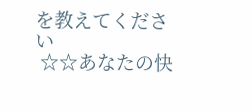を教えてください
 ☆☆あなたの快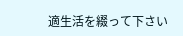適生活を綴って下さい